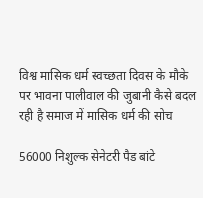विश्व मासिक धर्म स्वच्छता दिवस के मौके पर भावना पालीवाल की जुबानी कैसे बदल रही है समाज में मासिक धर्म की सोच

56000 निशुल्क सेनेटरी पैड बांटे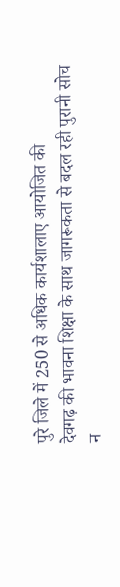पुरे जिले में 250 से अधिक कार्यशालाए आयोजित की
देवगढ़ की भावना शिक्षा के साथ जागरूकता से बदल रही पुरानी सोच
न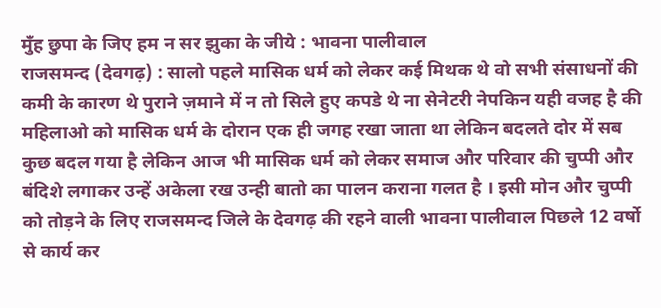मुँह छुपा के जिए हम न सर झुका के जीये : भावना पालीवाल
राजसमन्द (देवगढ़) : सालो पहले मासिक धर्म को लेकर कई मिथक थे वो सभी संसाधनों की कमी के कारण थे पुराने ज़माने में न तो सिले हुए कपडे थे ना सेनेटरी नेपकिन यही वजह है की महिलाओ को मासिक धर्म के दोरान एक ही जगह रखा जाता था लेकिन बदलते दोर में सब कुछ बदल गया है लेकिन आज भी मासिक धर्म को लेकर समाज और परिवार की चुप्पी और बंदिशे लगाकर उन्हें अकेला रख उन्ही बातो का पालन कराना गलत है । इसी मोन और चुप्पी को तोड़ने के लिए राजसमन्द जिले के देवगढ़ की रहने वाली भावना पालीवाल पिछले 12 वर्षो से कार्य कर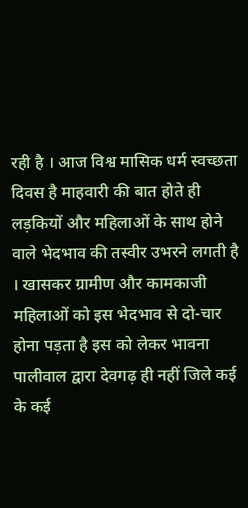रही है । आज विश्व मासिक धर्म स्वच्छता दिवस है माहवारी की बात होते ही लड़कियों और महिलाओं के साथ होने वाले भेदभाव की तस्वीर उभरने लगती है । खासकर ग्रामीण और कामकाजी महिलाओं को इस भेदभाव से दो-चार होना पड़ता है इस को लेकर भावना पालीवाल द्वारा देवगढ़ ही नहीं जिले कई के कई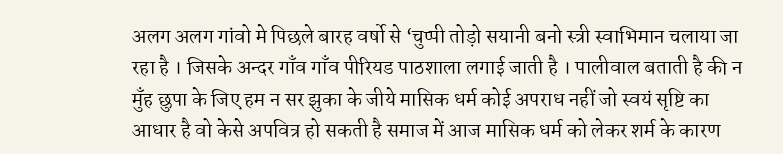अलग अलग गांवो मे पिछले बारह वर्षो से ‘चुप्पी तोड़ो सयानी बनो स्त्री स्वाभिमान चलाया जा रहा है । जिसके अन्दर गाँव गाँव पीरियड पाठशाला लगाई जाती है । पालीवाल बताती है की न मुँह छुपा के जिए हम न सर झुका के जीये मासिक धर्म कोई अपराध नहीं जो स्वयं सृष्टि का आधार है वो केसे अपवित्र हो सकती है समाज में आज मासिक धर्म को लेकर शर्म के कारण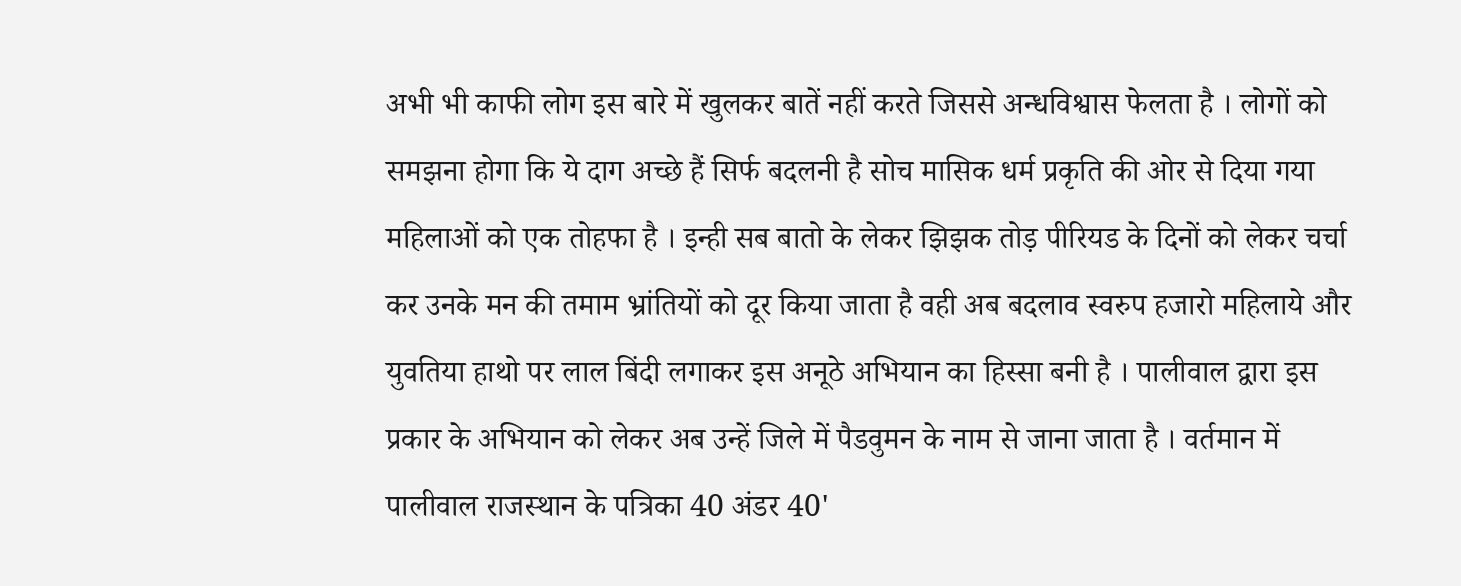अभी भी काफी लोग इस बारे में खुलकर बातें नहीं करते जिससे अन्धविश्वास फेलता है । लोगों को समझना होगा कि ये दाग अच्छे हैं सिर्फ बदलनी है सोच मासिक धर्म प्रकृति की ओर से दिया गया महिलाओं को एक तोहफा है । इन्ही सब बातो के लेकर झिझक तोड़ पीरियड के दिनों को लेकर चर्चा कर उनके मन की तमाम भ्रांतियों को दूर किया जाता है वही अब बदलाव स्वरुप हजारो महिलाये और युवतिया हाथो पर लाल बिंदी लगाकर इस अनूठे अभियान का हिस्सा बनी है । पालीवाल द्वारा इस प्रकार के अभियान को लेकर अब उन्हें जिले में पैडवुमन के नाम से जाना जाता है । वर्तमान में पालीवाल राजस्थान के पत्रिका 40 अंडर 40'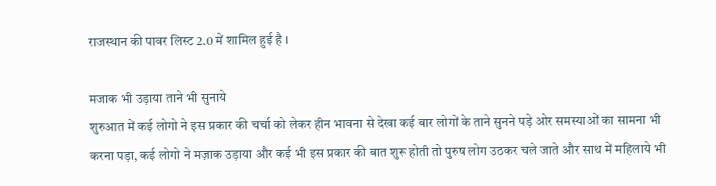राजस्थान की पावर लिस्ट 2.0 में शामिल हुई है ।

मजाक भी उड़ाया ताने भी सुनाये
शुरुआत में कई लोगो ने इस प्रकार की चर्चा को लेकर हीन भावना से देखा कई बार लोगों के ताने सुनने पड़े ओर समस्याओं का सामना भी करना पड़ा, कई लोगो ने मज़ाक उड़ाया और कई भी इस प्रकार की बात शुरू होती तो पुरुष लोग उठकर चले जाते और साथ में महिलाये भी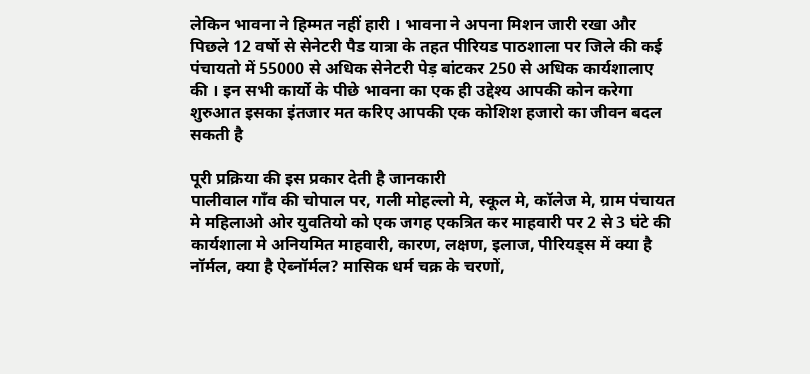लेकिन भावना ने हिम्मत नहीं हारी । भावना ने अपना मिशन जारी रखा और पिछले 12 वर्षो से सेनेटरी पैड यात्रा के तहत पीरियड पाठशाला पर जिले की कई पंचायतो में 55000 से अधिक सेनेटरी पेड़ बांटकर 250 से अधिक कार्यशालाए की । इन सभी कार्यो के पीछे भावना का एक ही उद्देश्य आपकी कोन करेगा शुरुआत इसका इंतजार मत करिए आपकी एक कोशिश हजारो का जीवन बदल सकती है

पूरी प्रक्रिया की इस प्रकार देती है जानकारी
पालीवाल गाँव की चोपाल पर, गली मोहल्लो मे, स्कूल मे, कॉलेज मे, ग्राम पंचायत मे महिलाओ ओर युवतियो को एक जगह एकत्रित कर माहवारी पर 2 से 3 घंटे की कार्यशाला मे अनियमित माहवारी, कारण, लक्षण, इलाज, पीरियड्स में क्या है नॉर्मल, क्या है ऐब्नॉर्मल? मासिक धर्म चक्र के चरणों,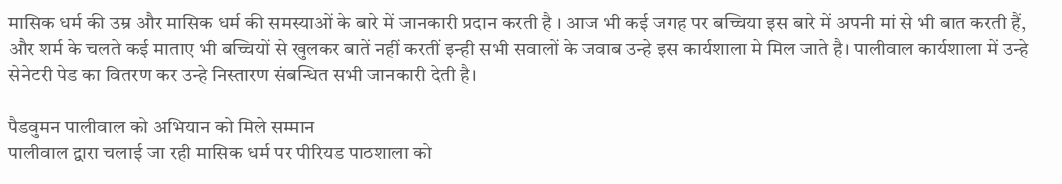मासिक धर्म की उम्र और मासिक धर्म की समस्याओं के बारे में जानकारी प्रदान करती है । आज भी कई जगह पर बच्चिया इस बारे में अपनी मां से भी बात करती हैं, और शर्म के चलते कई माताए भी बच्चियों से खुलकर बातें नहीं करतीं इन्ही सभी सवालों के जवाब उन्हे इस कार्यशाला मे मिल जाते है। पालीवाल कार्यशाला में उन्हे सेनेटरी पेड का वितरण कर उन्हे निस्तारण संबन्धित सभी जानकारी देती है।

पैडवुमन पालीवाल को अभियान को मिले सम्मान
पालीवाल द्वारा चलाई जा रही मासिक धर्म पर पीरियड पाठशाला को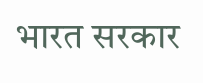भारत सरकार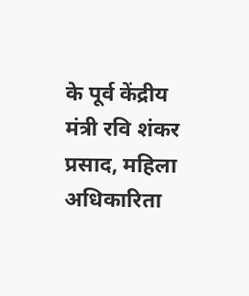के पूर्व केंद्रीय मंत्री रवि शंकर प्रसाद, महिला अधिकारिता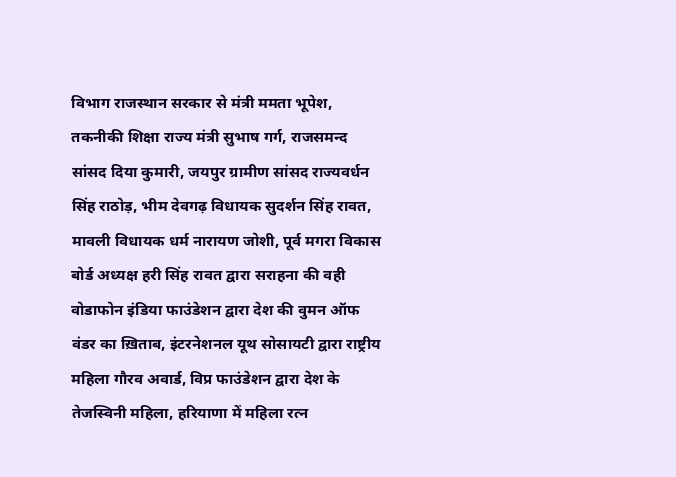विभाग राजस्थान सरकार से मंत्री ममता भूपेश, तकनीकी शिक्षा राज्य मंत्री सुभाष गर्ग, राजसमन्द सांसद दिया कुमारी, जयपुर ग्रामीण सांसद राज्यवर्धन सिंह राठोड़, भीम देवगढ़ विधायक सुदर्शन सिंह रावत, मावली विधायक धर्म नारायण जोशी, पूर्व मगरा विकास बोर्ड अध्यक्ष हरी सिंह रावत द्वारा सराहना की वही वोडाफोन इंडिया फाउंडेशन द्वारा देश की वुमन ऑफ वंडर का ख़िताब, इंटरनेशनल यूथ सोसायटी द्वारा राष्ट्रीय महिला गौरव अवार्ड, विप्र फाउंडेशन द्वारा देश के तेजस्विनी महिला, हरियाणा में महिला रत्न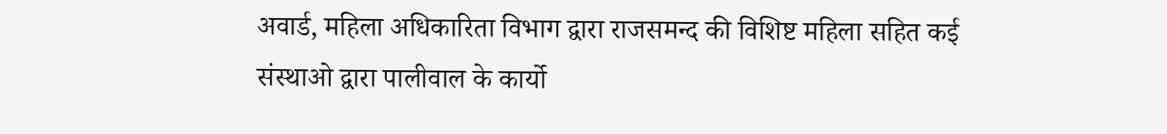अवार्ड, महिला अधिकारिता विभाग द्वारा राजसमन्द की विशिष्ट महिला सहित कई संस्थाओ द्वारा पालीवाल के कार्यो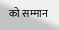को सम्मान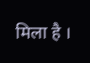मिला है ।